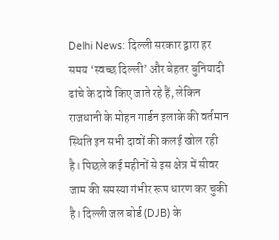Delhi News: दिल्ली सरकार द्वारा हर समय ‘स्वच्छ दिल्ली’ और बेहतर बुनियादी ढांचे के दावे किए जाते रहे हैं, लेकिन राजधानी के मोहन गार्डन इलाके की वर्तमान स्थिति इन सभी दावों की कलई खोल रही है। पिछले कई महीनों से इस क्षेत्र में सीवर जाम की समस्या गंभीर रूप धारण कर चुकी है। दिल्ली जल बोर्ड (DJB) के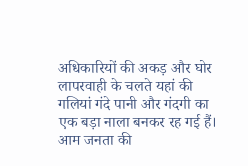अधिकारियों की अकड़ और घोर लापरवाही के चलते यहां की गलियां गंदे पानी और गंदगी का एक बड़ा नाला बनकर रह गई हैं। आम जनता की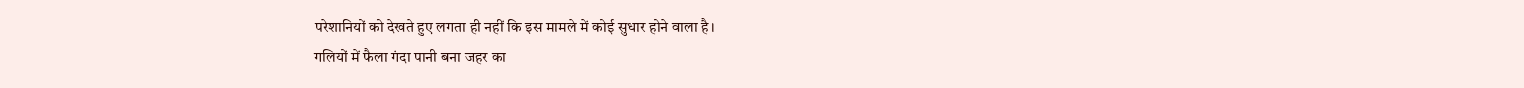परेशानियों को देखते हुए लगता ही नहीं कि इस मामले में कोई सुधार होने वाला है।
गलियों में फैला गंदा पानी बना जहर का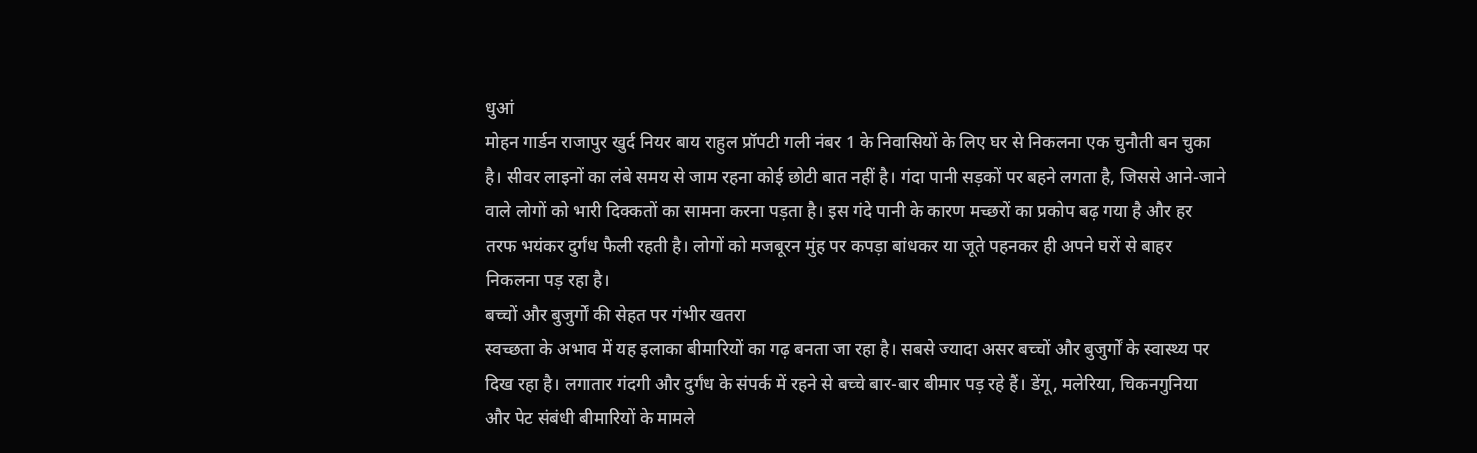धुआं
मोहन गार्डन राजापुर खुर्द नियर बाय राहुल प्रॉपटी गली नंबर 1 के निवासियों के लिए घर से निकलना एक चुनौती बन चुका है। सीवर लाइनों का लंबे समय से जाम रहना कोई छोटी बात नहीं है। गंदा पानी सड़कों पर बहने लगता है, जिससे आने-जाने वाले लोगों को भारी दिक्कतों का सामना करना पड़ता है। इस गंदे पानी के कारण मच्छरों का प्रकोप बढ़ गया है और हर तरफ भयंकर दुर्गंध फैली रहती है। लोगों को मजबूरन मुंह पर कपड़ा बांधकर या जूते पहनकर ही अपने घरों से बाहर निकलना पड़ रहा है।
बच्चों और बुजुर्गों की सेहत पर गंभीर खतरा
स्वच्छता के अभाव में यह इलाका बीमारियों का गढ़ बनता जा रहा है। सबसे ज्यादा असर बच्चों और बुजुर्गों के स्वास्थ्य पर दिख रहा है। लगातार गंदगी और दुर्गंध के संपर्क में रहने से बच्चे बार-बार बीमार पड़ रहे हैं। डेंगू, मलेरिया, चिकनगुनिया और पेट संबंधी बीमारियों के मामले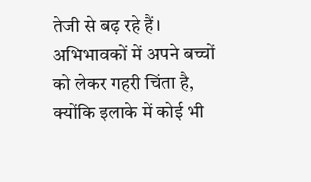तेजी से बढ़ रहे हैं। अभिभावकों में अपने बच्चों को लेकर गहरी चिंता है, क्योंकि इलाके में कोई भी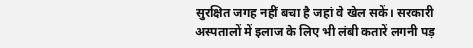सुरक्षित जगह नहीं बचा है जहां वे खेल सकें। सरकारी अस्पतालों में इलाज के लिए भी लंबी कतारें लगनी पड़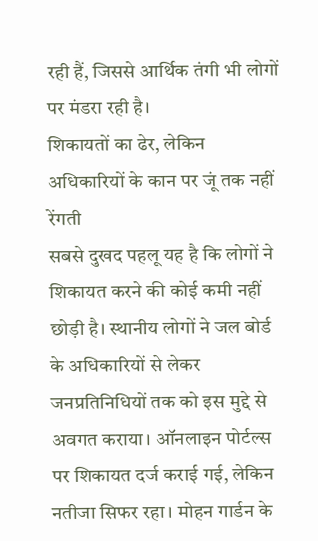रही हैं, जिससे आर्थिक तंगी भी लोगों पर मंडरा रही है।
शिकायतों का ढेर, लेकिन अधिकारियों के कान पर जूं तक नहीं रेंगती
सबसे दुखद पहलू यह है कि लोगों ने शिकायत करने की कोई कमी नहीं छोड़ी है। स्थानीय लोगों ने जल बोर्ड के अधिकारियों से लेकर जनप्रतिनिधियों तक को इस मुद्दे से अवगत कराया। ऑनलाइन पोर्टल्स पर शिकायत दर्ज कराई गई, लेकिन नतीजा सिफर रहा। मोहन गार्डन के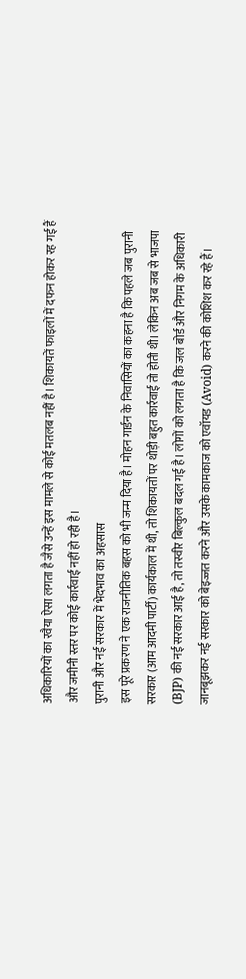अधिकारियों का रवैया ऐसा लगता है जैसे उन्हें इस मामले से कोई मतलब नहीं है। शिकायतें फाइलों में दफन होकर रह गई हैं और जमीनी स्तर पर कोई कार्रवाई नहीं हो रही है।
पुरानी और नई सरकार में भेदभाव का अहसास
इस पूरे प्रकरण ने एक राजनीतिक बहस को भी जन्म दिया है। मोहन गार्डन के निवासियों का कहना है कि पहले जब पुरानी सरकार (आम आदमी पार्टी) कार्यकाल में थी, तो शिकायतों पर थोड़ी बहुत कार्रवाई तो होती थी। लेकिन अब जब से भाजपा (BJP) की नई सरकार आई है, तो तस्वीर बिल्कुल बदल गई है। लोगों को लगता है कि जल बोर्ड और निगम के अधिकारी जानबूझकर नई सरकार को बेइज्जत करने और उसके कामकाज को एवॉयड (Avoid) करने की कोशिश कर रहे हैं।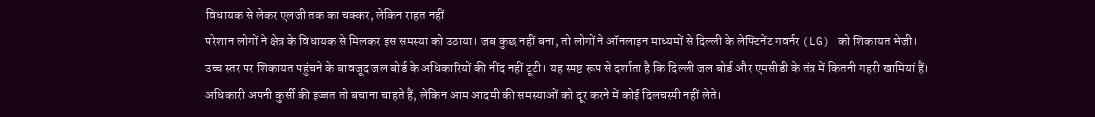विधायक से लेकर एलजी तक का चक्कर, लेकिन राहत नहीं
परेशान लोगों ने क्षेत्र के विधायक से मिलकर इस समस्या को उठाया। जब कुछ नहीं बना, तो लोगों ने ऑनलाइन माध्यमों से दिल्ली के लेफ्टिनेंट गवर्नर (LG) को शिकायत भेजी। उच्च स्तर पर शिकायत पहुंचने के बावजूद जल बोर्ड के अधिकारियों की नींद नहीं टूटी। यह स्पष्ट रूप से दर्शाता है कि दिल्ली जल बोर्ड और एमसीडी के तंत्र में कितनी गहरी खामियां हैं। अधिकारी अपनी कुर्सी की इज्जत तो बचाना चाहते हैं, लेकिन आम आदमी की समस्याओं को दूर करने में कोई दिलचस्पी नहीं लेते।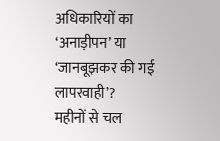अधिकारियों का ‘अनाड़ीपन’ या ‘जानबूझकर की गई लापरवाही’?
महीनों से चल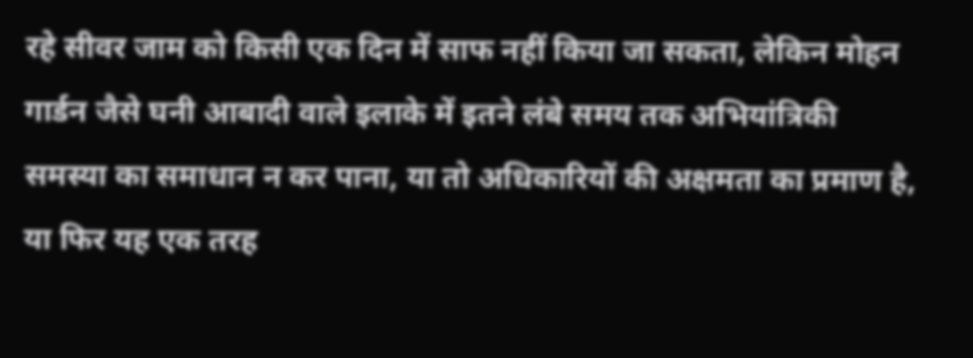रहे सीवर जाम को किसी एक दिन में साफ नहीं किया जा सकता, लेकिन मोहन गार्डन जैसे घनी आबादी वाले इलाके में इतने लंबे समय तक अभियांत्रिकी समस्या का समाधान न कर पाना, या तो अधिकारियों की अक्षमता का प्रमाण है, या फिर यह एक तरह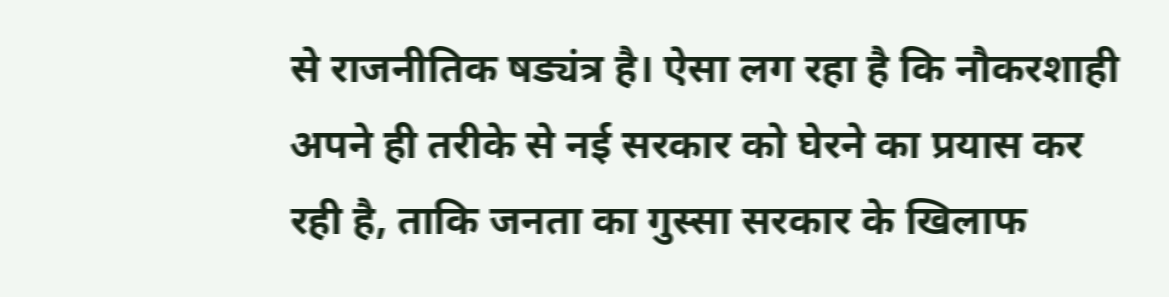से राजनीतिक षड्यंत्र है। ऐसा लग रहा है कि नौकरशाही अपने ही तरीके से नई सरकार को घेरने का प्रयास कर रही है, ताकि जनता का गुस्सा सरकार के खिलाफ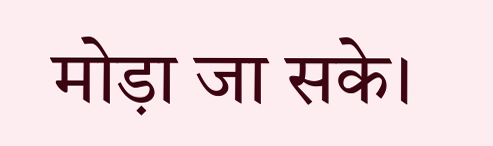मोड़ा जा सके।